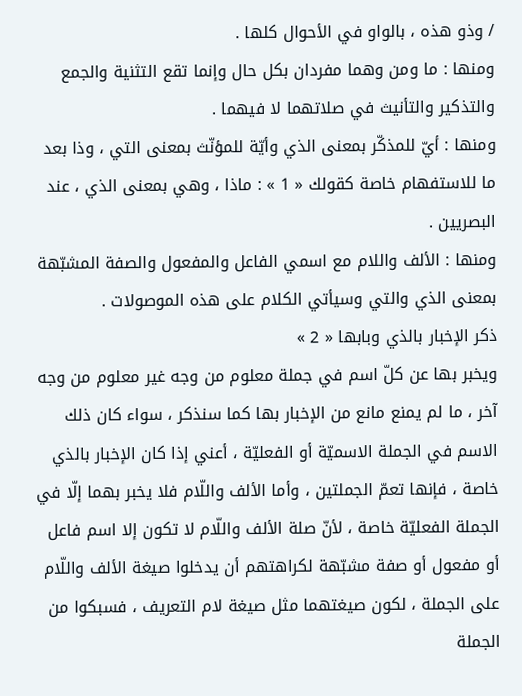/ وذو هذه ، بالواو في الأحوال كلها .
ومنها : ما ومن وهما مفردان بكل حال وإنما تقع التثنية والجمع والتذكير والتأنيث في صلاتهما لا فيهما .
ومنها : أيّ للمذكّر بمعنى الذي وأيّة للمؤنّث بمعنى التي ، وذا بعد ما للاستفهام خاصة كقولك « 1 » : ماذا ، وهي بمعنى الذي ، عند البصريين .
ومنها : الألف واللام مع اسمي الفاعل والمفعول والصفة المشبّهة بمعنى الذي والتي وسيأتي الكلام على هذه الموصولات .
ذكر الإخبار بالذي وبابها « 2 »
ويخبر بها عن كلّ اسم في جملة معلوم من وجه غير معلوم من وجه آخر ، ما لم يمنع مانع من الإخبار بها كما سنذكر ، سواء كان ذلك الاسم في الجملة الاسميّة أو الفعليّة ، أعني إذا كان الإخبار بالذي خاصة ، فإنها تعمّ الجملتين ، وأما الألف واللّام فلا يخبر بهما إلّا في الجملة الفعليّة خاصة ، لأنّ صلة الألف واللّام لا تكون إلا اسم فاعل أو مفعول أو صفة مشبّهة لكراهتهم أن يدخلوا صيغة الألف واللّام على الجملة ، لكون صيغتهما مثل صيغة لام التعريف ، فسبكوا من الجملة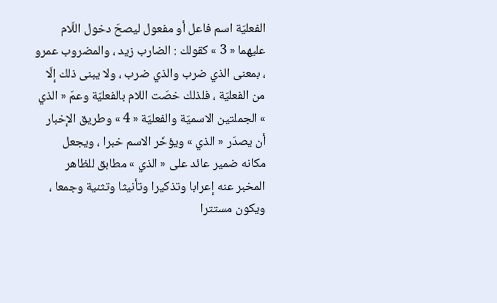الفعليّة اسم فاعل أو مفعول ليصحّ دخول اللّام عليهما « 3 » كقولك : الضارب زيد ، والمضروب عمرو ، بمعنى الذي ضرب والذي ضرب ، ولا يبنى ذلك إلّا من الفعليّة ، فلذلك خصّت اللام بالفعليّة وعمّ « الذي » الجملتين الاسميّة والفعليّة « 4 » وطريق الإخبار أن يصدّر « الذي » ويؤخّر الاسم خبرا ، ويجعل مكانه ضمير عائد على « الذي » مطابق للظاهر المخبر عنه إعرابا وتذكيرا وتأنيثا وتثنية وجمعا ، ويكون مستترا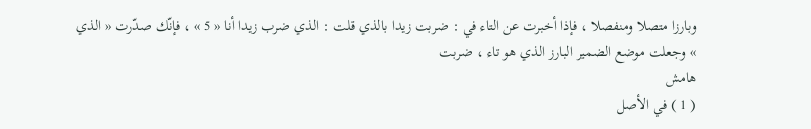وبارزا متصلا ومنفصلا ، فإذا أخبرت عن التاء في : ضربت زيدا بالذي قلت : الذي ضرب زيدا أنا « 5 » ، فإنّك صدّرت « الذي » وجعلت موضع الضمير البارز الذي هو تاء ، ضربت
هامش
( 1 ) في الأصل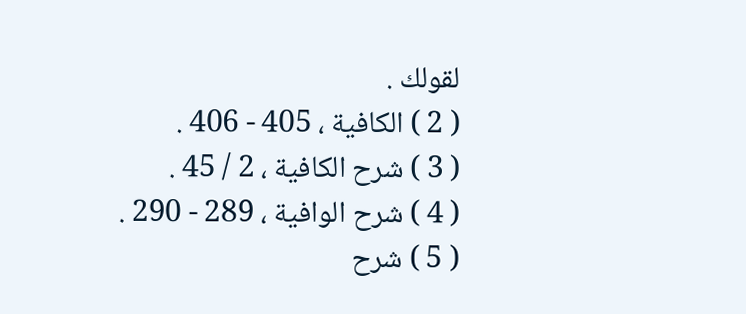لقولك .
( 2 ) الكافية ، 405 - 406 .
( 3 ) شرح الكافية ، 2 / 45 .
( 4 ) شرح الوافية ، 289 - 290 .
( 5 ) شرح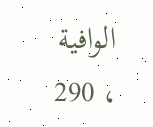الوافية ، 290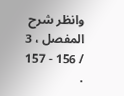وانظر شرح المفصل ، 3 / 156 - 157 .